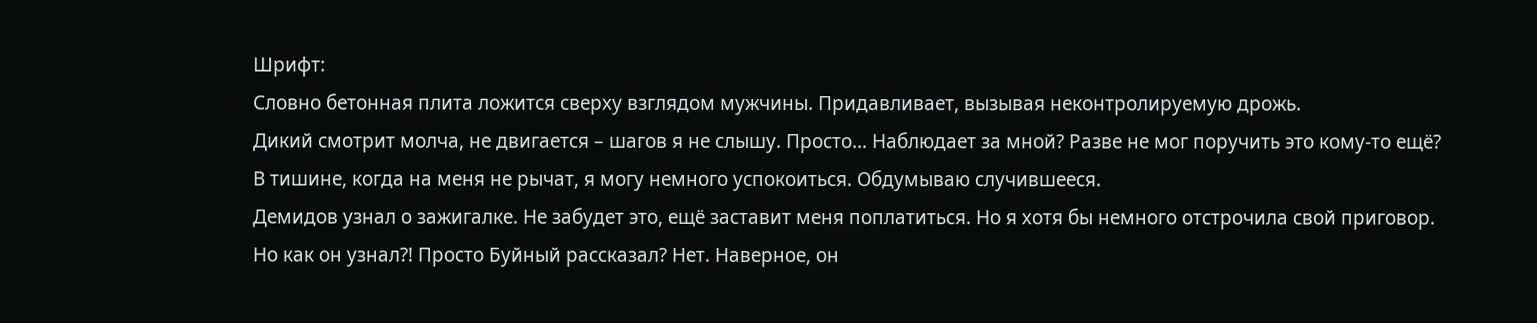Шрифт:
Словно бетонная плита ложится сверху взглядом мужчины. Придавливает, вызывая неконтролируемую дрожь.
Дикий смотрит молча, не двигается – шагов я не слышу. Просто… Наблюдает за мной? Разве не мог поручить это кому-то ещё?
В тишине, когда на меня не рычат, я могу немного успокоиться. Обдумываю случившееся.
Демидов узнал о зажигалке. Не забудет это, ещё заставит меня поплатиться. Но я хотя бы немного отстрочила свой приговор.
Но как он узнал?! Просто Буйный рассказал? Нет. Наверное, он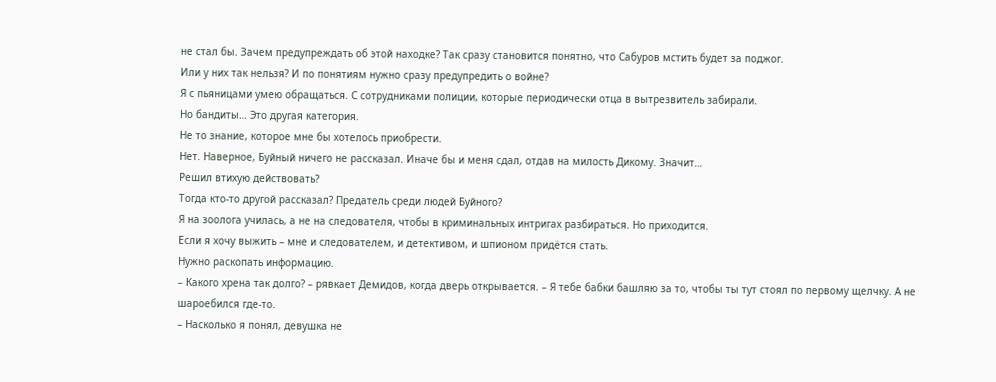не стал бы. Зачем предупреждать об этой находке? Так сразу становится понятно, что Сабуров мстить будет за поджог.
Или у них так нельзя? И по понятиям нужно сразу предупредить о войне?
Я с пьяницами умею обращаться. С сотрудниками полиции, которые периодически отца в вытрезвитель забирали.
Но бандиты… Это другая категория.
Не то знание, которое мне бы хотелось приобрести.
Нет. Наверное, Буйный ничего не рассказал. Иначе бы и меня сдал, отдав на милость Дикому. Значит…
Решил втихую действовать?
Тогда кто-то другой рассказал? Предатель среди людей Буйного?
Я на зоолога училась, а не на следователя, чтобы в криминальных интригах разбираться. Но приходится.
Если я хочу выжить – мне и следователем, и детективом, и шпионом придётся стать.
Нужно раскопать информацию.
– Какого хрена так долго? – рявкает Демидов, когда дверь открывается. – Я тебе бабки башляю за то, чтобы ты тут стоял по первому щелчку. А не шароебился где-то.
– Насколько я понял, девушка не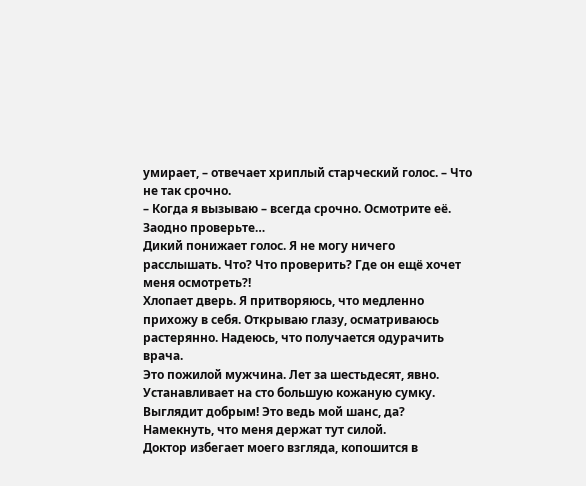умирает, – отвечает хриплый старческий голос. – Что не так срочно.
– Когда я вызываю – всегда срочно. Осмотрите её. Заодно проверьте…
Дикий понижает голос. Я не могу ничего расслышать. Что? Что проверить? Где он ещё хочет меня осмотреть?!
Хлопает дверь. Я притворяюсь, что медленно прихожу в себя. Открываю глазу, осматриваюсь растерянно. Надеюсь, что получается одурачить врача.
Это пожилой мужчина. Лет за шестьдесят, явно. Устанавливает на сто большую кожаную сумку.
Выглядит добрым! Это ведь мой шанс, да? Намекнуть, что меня держат тут силой.
Доктор избегает моего взгляда, копошится в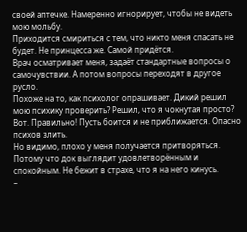своей аптечке. Намеренно игнорирует, чтобы не видеть мою мольбу.
Приходится смириться с тем, что никто меня спасать не будет. Не принцесса же. Самой придётся.
Врач осматривает меня, задаёт стандартные вопросы о самочувствии. А потом вопросы переходят в другое русло.
Похоже на то, как психолог опрашивает. Дикий решил мою психику проверить? Решил, что я чокнутая просто?
Вот. Правильно! Пусть боится и не приближается. Опасно психов злить.
Но видимо, плохо у меня получается притворяться. Потому что док выглядит удовлетворённым и спокойным. Не бежит в страхе, что я на него кинусь.
–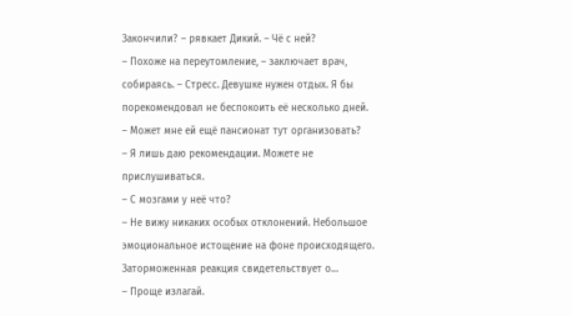Закончили? – рявкает Дикий. – Чё с ней?
– Похоже на переутомление, – заключает врач, собираясь. – Стресс. Девушке нужен отдых. Я бы порекомендовал не беспокоить её несколько дней.
– Может мне ей ещё пансионат тут организовать?
– Я лишь даю рекомендации. Можете не прислушиваться.
– С мозгами у неё что?
– Не вижу никаких особых отклонений. Небольшое эмоциональное истощение на фоне происходящего. Заторможенная реакция свидетельствует о…
– Проще излагай.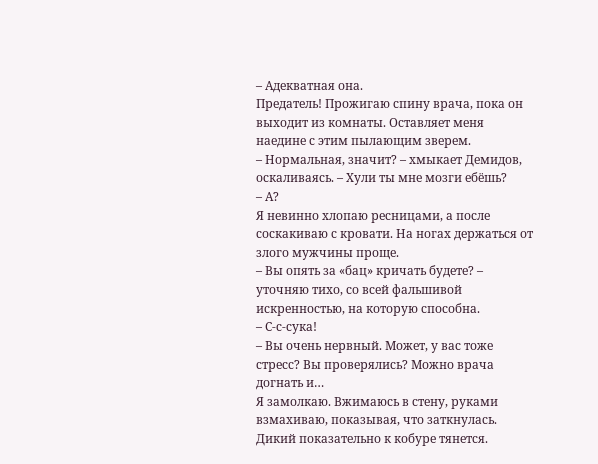– Адекватная она.
Предатель! Прожигаю спину врача, пока он выходит из комнаты. Оставляет меня наедине с этим пылающим зверем.
– Нормальная, значит? – хмыкает Демидов, оскаливаясь. – Хули ты мне мозги ебёшь?
– А?
Я невинно хлопаю ресницами, а после соскакиваю с кровати. На ногах держаться от злого мужчины проще.
– Вы опять за «бац» кричать будете? – уточняю тихо, со всей фальшивой искренностью, на которую способна.
– С-с-сука!
– Вы очень нервный. Может, у вас тоже стресс? Вы проверялись? Можно врача догнать и…
Я замолкаю. Вжимаюсь в стену, руками взмахиваю, показывая, что заткнулась.
Дикий показательно к кобуре тянется.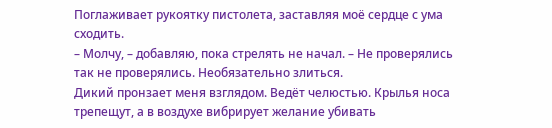Поглаживает рукоятку пистолета, заставляя моё сердце с ума сходить.
– Молчу, – добавляю, пока стрелять не начал. – Не проверялись так не проверялись. Необязательно злиться.
Дикий пронзает меня взглядом. Ведёт челюстью. Крылья носа трепещут, а в воздухе вибрирует желание убивать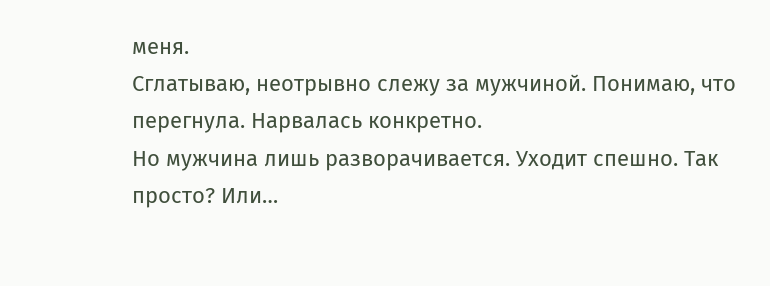меня.
Сглатываю, неотрывно слежу за мужчиной. Понимаю, что перегнула. Нарвалась конкретно.
Но мужчина лишь разворачивается. Уходит спешно. Так просто? Или…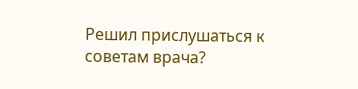Решил прислушаться к советам врача?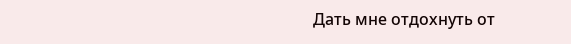Дать мне отдохнуть от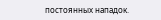постоянных нападок.